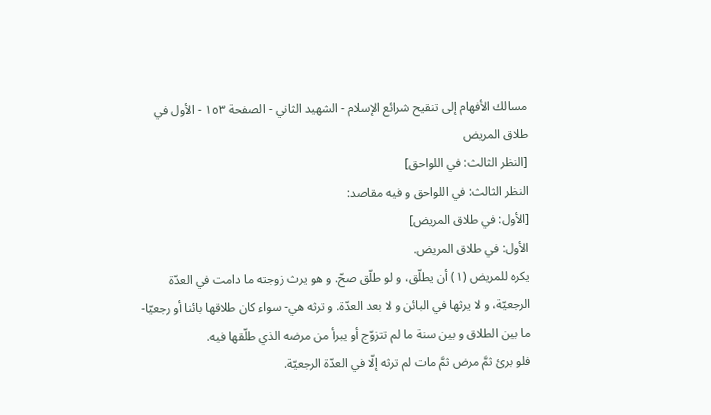مسالك الأفهام إلى تنقيح شرائع الإسلام - الشهيد الثاني - الصفحة ١٥٣ - الأول في طلاق المريض
[النظر الثالث: في اللواحق]
النظر الثالث: في اللواحق و فيه مقاصد:
[الأول: في طلاق المريض]
الأول: في طلاق المريض.
يكره للمريض (١) أن يطلّق، و لو طلّق صحّ. و هو يرث زوجته ما دامت في العدّة الرجعيّة، و لا يرثها في البائن و لا بعد العدّة. و ترثه هي- سواء كان طلاقها بائنا أو رجعيّا- ما بين الطلاق و بين سنة ما لم تتزوّج أو يبرأ من مرضه الذي طلّقها فيه.
فلو برئ ثمَّ مرض ثمَّ مات لم ترثه إلّا في العدّة الرجعيّة.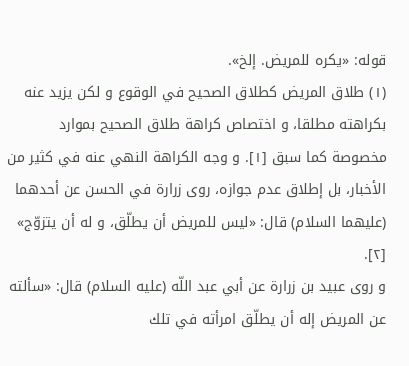قوله: «يكره للمريض. إلخ».
(١) طلاق المريض كطلاق الصحيح في الوقوع و لكن يزيد عنه بكراهته مطلقا، و اختصاص كراهة طلاق الصحيح بموارد مخصوصة كما سبق [١]. و وجه الكراهة النهي عنه في كثير من الأخبار، بل إطلاق عدم جوازه، روى زرارة في الحسن عن أحدهما (عليهما السلام) قال: «ليس للمريض أن يطلّق، و له أن يتزوّج» [٢].
و روى عبيد بن زرارة عن أبي عبد اللّه (عليه السلام) قال: «سألته عن المريض إله أن يطلّق امرأته في تلك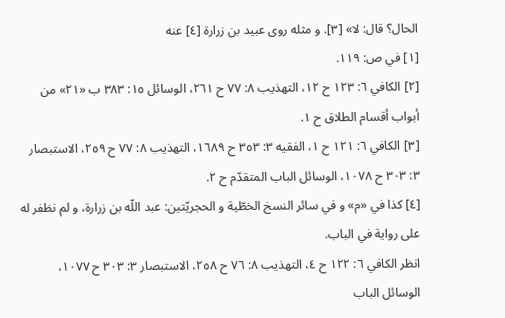الحال؟ قال: لا» [٣]. و مثله روى عبيد بن زرارة [٤] عنه
[١] في ص: ١١٩.
[٢] الكافي ٦: ١٢٣ ح ١٢، التهذيب ٨: ٧٧ ح ٢٦١، الوسائل ١٥: ٣٨٣ ب «٢١» من أبواب أقسام الطلاق ح ١.
[٣] الكافي ٦: ١٢١ ح ١، الفقيه ٣: ٣٥٣ ح ١٦٨٩، التهذيب ٨: ٧٧ ح ٢٥٩، الاستبصار ٣: ٣٠٣ ح ١٠٧٨، الوسائل الباب المتقدّم ح ٢.
[٤] كذا في «م» و في سائر النسخ الخطّية و الحجريّتين: عبد اللّه بن زرارة، و لم نظفر له على رواية في الباب.
انظر الكافي ٦: ١٢٢ ح ٤، التهذيب ٨: ٧٦ ح ٢٥٨، الاستبصار ٣: ٣٠٣ ح ١٠٧٧، الوسائل الباب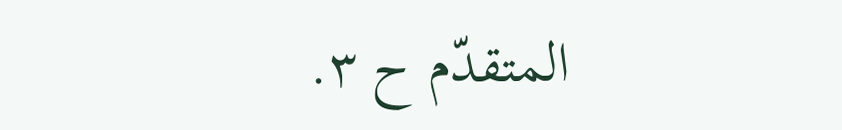المتقدّم ح ٣.